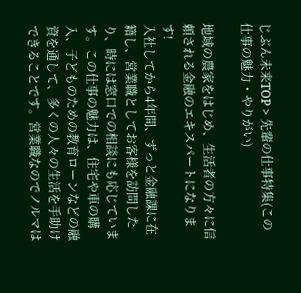じぶん未来TOP > 先輩の仕事特集(この仕事の魅力・やりがい)

地域の農家をはじめ、生活者の方々に信頼される金融のエキスパートになります!
入社してから4年間、ずっと金融課に在籍し、営業職としてお客様を訪問したり、時には窓口での相談にも応じています。この仕事の魅力は、住宅や車の購入、子どものための教育ローンなどの融資を通して、多くの人々の生活を手助けできることです。営業職なのでノルマは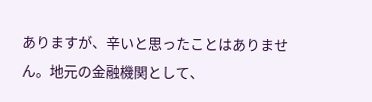ありますが、辛いと思ったことはありません。地元の金融機関として、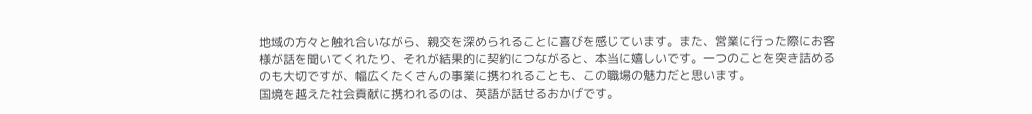地域の方々と触れ合いながら、親交を深められることに喜びを感じています。また、営業に行った際にお客様が話を聞いてくれたり、それが結果的に契約につながると、本当に嬉しいです。一つのことを突き詰めるのも大切ですが、幅広くたくさんの事業に携われることも、この職場の魅力だと思います。
国境を越えた社会貢献に携われるのは、英語が話せるおかげです。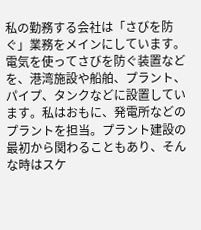私の勤務する会社は「さびを防ぐ」業務をメインにしています。電気を使ってさびを防ぐ装置などを、港湾施設や船舶、プラント、パイプ、タンクなどに設置しています。私はおもに、発電所などのプラントを担当。プラント建設の最初から関わることもあり、そんな時はスケ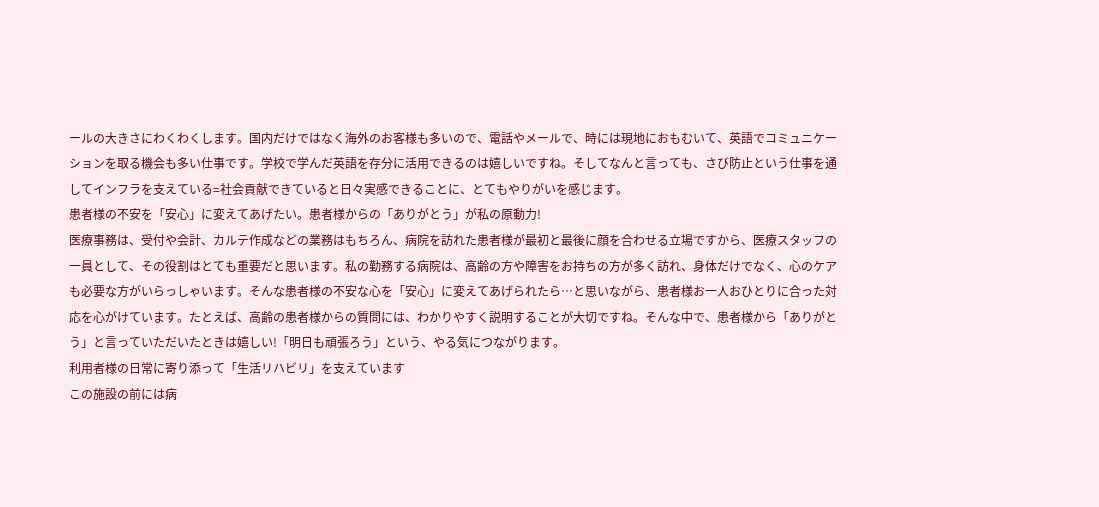ールの大きさにわくわくします。国内だけではなく海外のお客様も多いので、電話やメールで、時には現地におもむいて、英語でコミュニケーションを取る機会も多い仕事です。学校で学んだ英語を存分に活用できるのは嬉しいですね。そしてなんと言っても、さび防止という仕事を通してインフラを支えている=社会貢献できていると日々実感できることに、とてもやりがいを感じます。
患者様の不安を「安心」に変えてあげたい。患者様からの「ありがとう」が私の原動力!
医療事務は、受付や会計、カルテ作成などの業務はもちろん、病院を訪れた患者様が最初と最後に顔を合わせる立場ですから、医療スタッフの一員として、その役割はとても重要だと思います。私の勤務する病院は、高齢の方や障害をお持ちの方が多く訪れ、身体だけでなく、心のケアも必要な方がいらっしゃいます。そんな患者様の不安な心を「安心」に変えてあげられたら…と思いながら、患者様お一人おひとりに合った対応を心がけています。たとえば、高齢の患者様からの質問には、わかりやすく説明することが大切ですね。そんな中で、患者様から「ありがとう」と言っていただいたときは嬉しい!「明日も頑張ろう」という、やる気につながります。
利用者様の日常に寄り添って「生活リハビリ」を支えています
この施設の前には病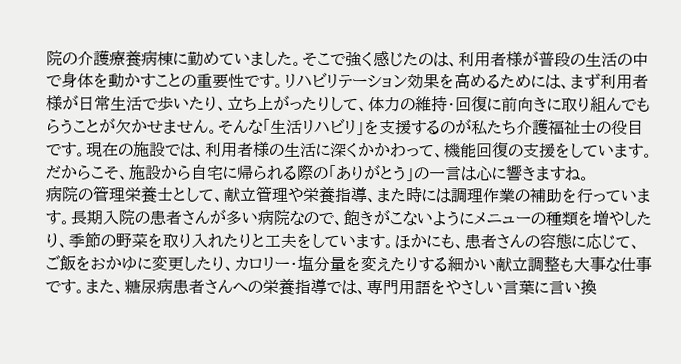院の介護療養病棟に勤めていました。そこで強く感じたのは、利用者様が普段の生活の中で身体を動かすことの重要性です。リハビリテーション効果を高めるためには、まず利用者様が日常生活で歩いたり、立ち上がったりして、体力の維持・回復に前向きに取り組んでもらうことが欠かせません。そんな「生活リハビリ」を支援するのが私たち介護福祉士の役目です。現在の施設では、利用者様の生活に深くかかわって、機能回復の支援をしています。だからこそ、施設から自宅に帰られる際の「ありがとう」の一言は心に響きますね。
病院の管理栄養士として、献立管理や栄養指導、また時には調理作業の補助を行っています。長期入院の患者さんが多い病院なので、飽きがこないようにメニューの種類を増やしたり、季節の野菜を取り入れたりと工夫をしています。ほかにも、患者さんの容態に応じて、ご飯をおかゆに変更したり、カロリー・塩分量を変えたりする細かい献立調整も大事な仕事です。また、糖尿病患者さんへの栄養指導では、専門用語をやさしい言葉に言い換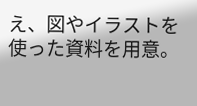え、図やイラストを使った資料を用意。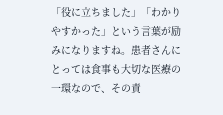「役に立ちました」「わかりやすかった」という言葉が励みになりますね。患者さんにとっては食事も大切な医療の一環なので、その責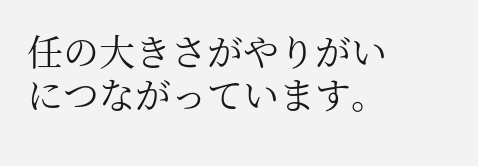任の大きさがやりがいにつながっています。